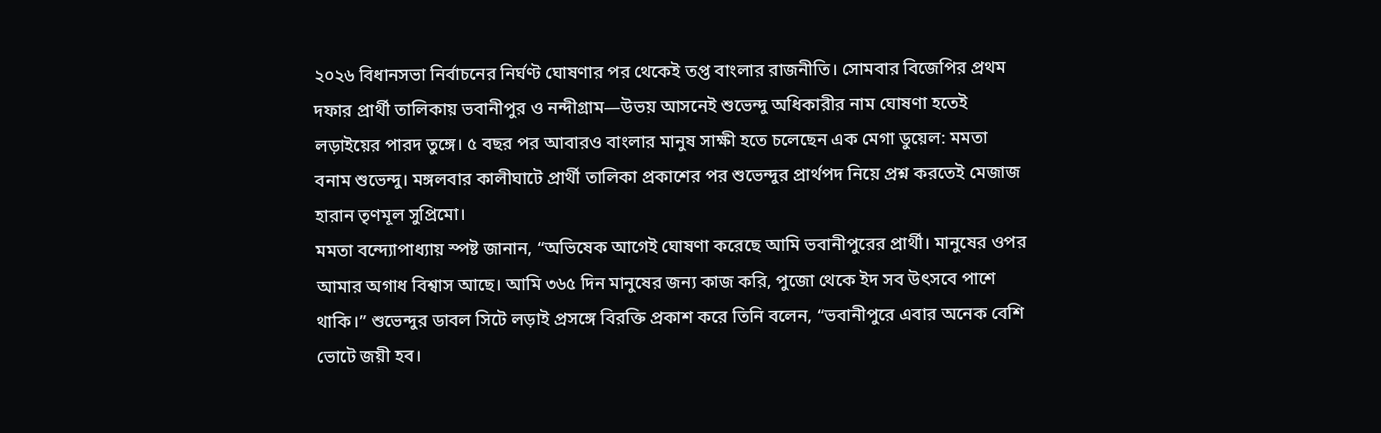২০২৬ বিধানসভা নির্বাচনের নির্ঘণ্ট ঘোষণার পর থেকেই তপ্ত বাংলার রাজনীতি। সোমবার বিজেপির প্রথম দফার প্রার্থী তালিকায় ভবানীপুর ও নন্দীগ্রাম—উভয় আসনেই শুভেন্দু অধিকারীর নাম ঘোষণা হতেই লড়াইয়ের পারদ তুঙ্গে। ৫ বছর পর আবারও বাংলার মানুষ সাক্ষী হতে চলেছেন এক মেগা ডুয়েল: মমতা বনাম শুভেন্দু। মঙ্গলবার কালীঘাটে প্রার্থী তালিকা প্রকাশের পর শুভেন্দুর প্রার্থপদ নিয়ে প্রশ্ন করতেই মেজাজ হারান তৃণমূল সুপ্রিমো।
মমতা বন্দ্যোপাধ্যায় স্পষ্ট জানান, “অভিষেক আগেই ঘোষণা করেছে আমি ভবানীপুরের প্রার্থী। মানুষের ওপর আমার অগাধ বিশ্বাস আছে। আমি ৩৬৫ দিন মানুষের জন্য কাজ করি, পুজো থেকে ইদ সব উৎসবে পাশে থাকি।” শুভেন্দুর ডাবল সিটে লড়াই প্রসঙ্গে বিরক্তি প্রকাশ করে তিনি বলেন, “ভবানীপুরে এবার অনেক বেশি ভোটে জয়ী হব।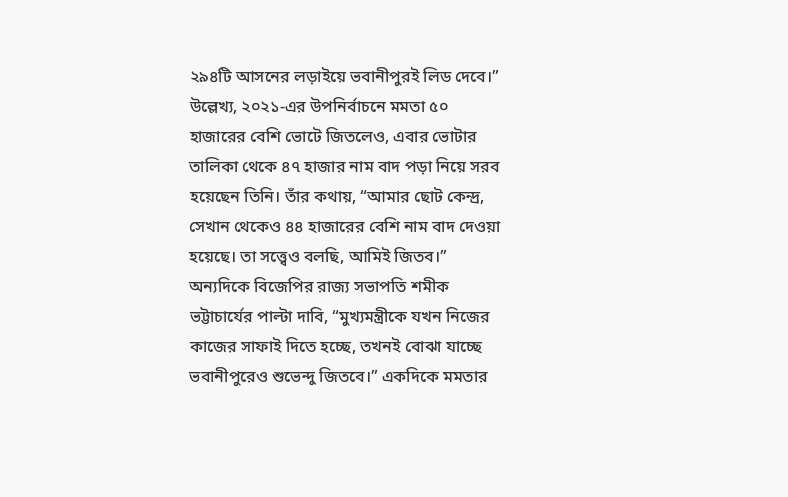২৯৪টি আসনের লড়াইয়ে ভবানীপুরই লিড দেবে।”
উল্লেখ্য, ২০২১-এর উপনির্বাচনে মমতা ৫০ হাজারের বেশি ভোটে জিতলেও, এবার ভোটার তালিকা থেকে ৪৭ হাজার নাম বাদ পড়া নিয়ে সরব হয়েছেন তিনি। তাঁর কথায়, “আমার ছোট কেন্দ্র, সেখান থেকেও ৪৪ হাজারের বেশি নাম বাদ দেওয়া হয়েছে। তা সত্ত্বেও বলছি, আমিই জিতব।” অন্যদিকে বিজেপির রাজ্য সভাপতি শমীক ভট্টাচার্যের পাল্টা দাবি, “মুখ্যমন্ত্রীকে যখন নিজের কাজের সাফাই দিতে হচ্ছে, তখনই বোঝা যাচ্ছে ভবানীপুরেও শুভেন্দু জিতবে।” একদিকে মমতার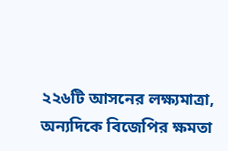২২৬টি আসনের লক্ষ্যমাত্রা, অন্যদিকে বিজেপির ক্ষমতা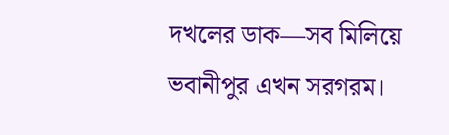দখলের ডাক—সব মিলিয়ে ভবানীপুর এখন সরগরম।